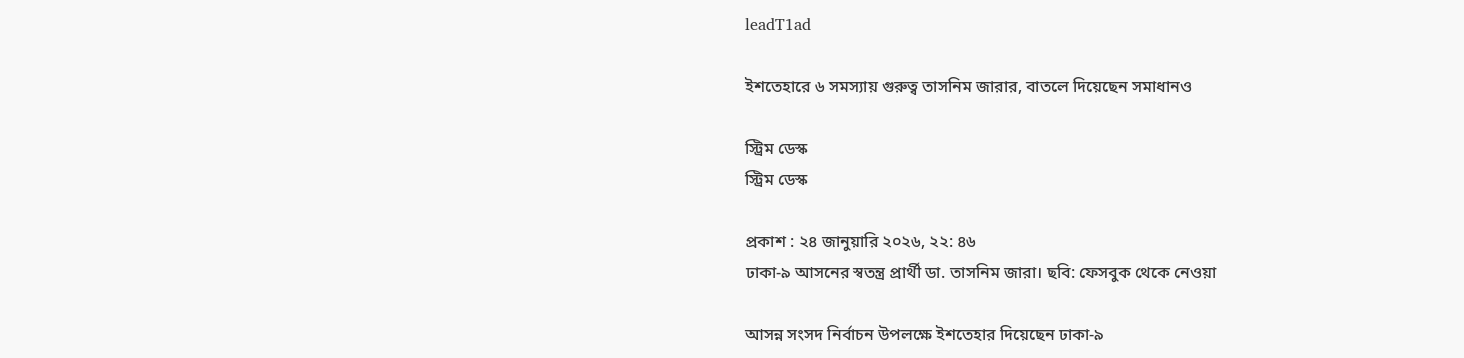leadT1ad

ইশতেহারে ৬ সমস্যায় গুরুত্ব তাসনিম জারার, বাতলে দিয়েছেন সমাধানও

স্ট্রিম ডেস্ক
স্ট্রিম ডেস্ক

প্রকাশ : ২৪ জানুয়ারি ২০২৬, ২২: ৪৬
ঢাকা-৯ আসনের স্বতন্ত্র প্রার্থী ডা. তাসনিম জারা। ছবি: ফেসবুক থেকে নেওয়া

আসন্ন সংসদ নির্বাচন উপলক্ষে ইশতেহার দিয়েছেন ঢাকা-৯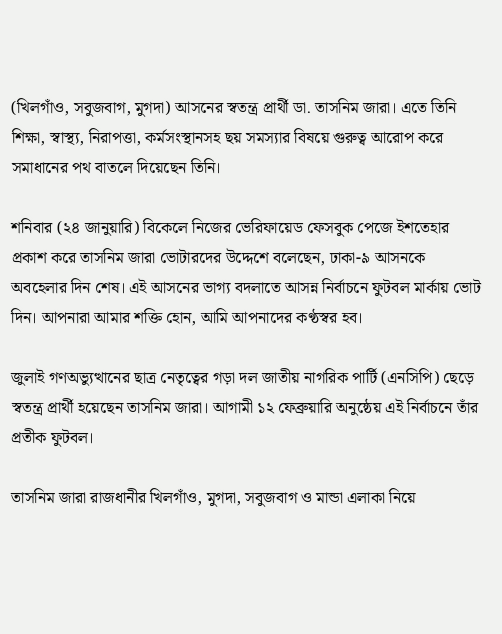(খিলগাঁও, সবুজবাগ, মুগদা) আসনের স্বতন্ত্র প্রার্থী ডা. তাসনিম জারা। এতে তিনি শিক্ষা, স্বাস্থ্য, নিরাপত্তা, কর্মসংস্থানসহ ছয় সমস্যার বিষয়ে গুরুত্ব আরোপ করে সমাধানের পথ বাতলে দিয়েছেন তিনি।

শনিবার (২৪ জানুয়ারি) বিকেলে নিজের ভেরিফায়েড ফেসবুক পেজে ইশতেহার প্রকাশ করে তাসনিম জারা ভোটারদের উদ্দেশে বলেছেন, ঢাকা-৯ আসনকে অবহেলার দিন শেষ। এই আসনের ভাগ্য বদলাতে আসন্ন নির্বাচনে ফুটবল মার্কায় ভোট দিন। আপনারা আমার শক্তি হোন, আমি আপনাদের কণ্ঠস্বর হব।

জুলাই গণঅভ্যুত্থানের ছাত্র নেতৃত্বের গড়া দল জাতীয় নাগরিক পার্টি (এনসিপি) ছেড়ে স্বতন্ত্র প্রার্থী হয়েছেন তাসনিম জারা। আগামী ১২ ফেব্রুয়ারি অনুষ্ঠেয় এই নির্বাচনে তাঁর প্রতীক ফুটবল।

তাসনিম জারা রাজধানীর খিলগাঁও, মুগদা, সবুজবাগ ও মান্ডা এলাকা নিয়ে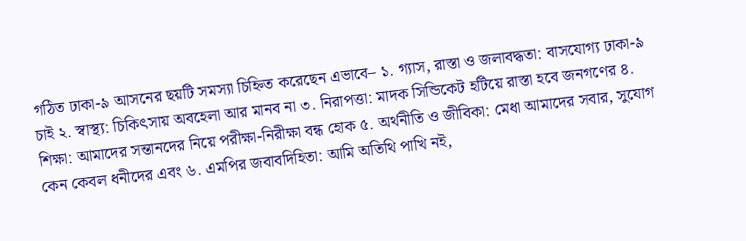গঠিত ঢাকা-৯ আসনের ছয়টি সমস্যা চিহ্নিত করেছেন এভাবে– ১. গ্যাস, রাস্তা ও জলাবদ্ধতা: বাসযোগ্য ঢাকা-৯ চাই ২. স্বাস্থ্য: চিকিৎসায় অবহেলা আর মানব না ৩. নিরাপত্তা: মাদক সিন্ডিকেট হটিয়ে রাস্তা হবে জনগণের ৪. শিক্ষা: আমাদের সন্তানদের নিয়ে পরীক্ষা-নিরীক্ষা বন্ধ হোক ৫. অর্থনীতি ও জীবিকা: মেধা আমাদের সবার, সুযোগ কেন কেবল ধনীদের এবং ৬. এমপির জবাবদিহিতা: আমি অতিথি পাখি নই,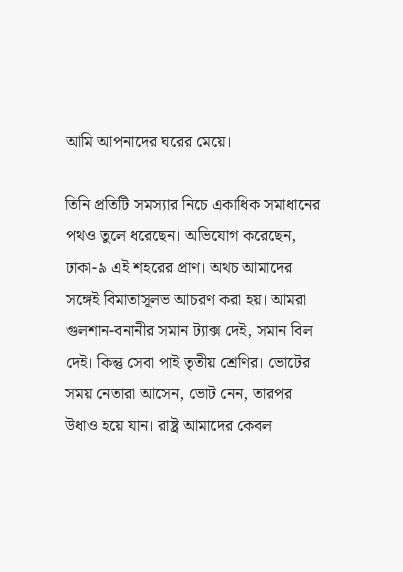আমি আপনাদের ঘরের মেয়ে।

তিনি প্রতিটি সমস্যার নিচে একাধিক সমাধানের পথও তুলে ধরেছেন। অভিযোগ করেছেন, ঢাকা-৯ এই শহরের প্রাণ। অথচ আমাদের সঙ্গেই বিমাতাসূলভ আচরণ করা হয়। আমরা গুলশান-বনানীর সমান ট্যাক্স দেই, সমান বিল দেই। কিন্তু সেবা পাই তৃতীয় শ্রেণির। ভোটের সময় নেতারা আসেন, ভোট নেন, তারপর উধাও হয়ে যান। রাষ্ট্র আমাদের কেবল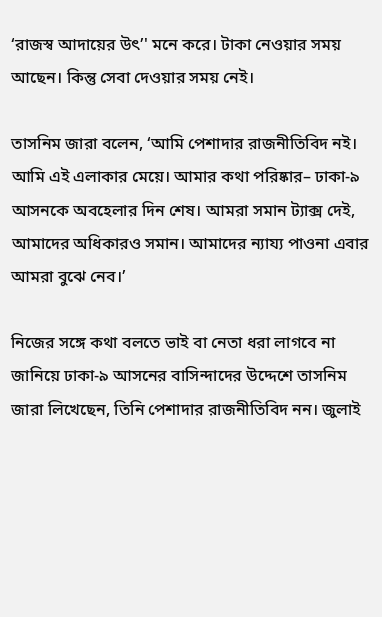‘রাজস্ব আদায়ের উৎ’' মনে করে। টাকা নেওয়ার সময় আছেন। কিন্তু সেবা দেওয়ার সময় নেই।

তাসনিম জারা বলেন, ‘আমি পেশাদার রাজনীতিবিদ নই। আমি এই এলাকার মেয়ে। আমার কথা পরিষ্কার– ঢাকা-৯ আসনকে অবহেলার দিন শেষ। আমরা সমান ট্যাক্স দেই, আমাদের অধিকারও সমান। আমাদের ন্যায্য পাওনা এবার আমরা বুঝে নেব।’

নিজের সঙ্গে কথা বলতে ভাই বা নেতা ধরা লাগবে না জানিয়ে ঢাকা-৯ আসনের বাসিন্দাদের উদ্দেশে তাসনিম জারা লিখেছেন, তিনি পেশাদার রাজনীতিবিদ নন। জুলাই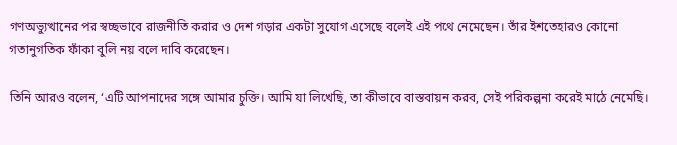গণঅভ্যুত্থানের পর স্বচ্ছভাবে রাজনীতি করার ও দেশ গড়ার একটা সুযোগ এসেছে বলেই এই পথে নেমেছেন। তাঁর ইশতেহারও কোনো গতানুগতিক ফাঁকা বুলি নয় বলে দাবি করেছেন।

তিনি আরও বলেন, ‘এটি আপনাদের সঙ্গে আমার চুক্তি। আমি যা লিখেছি, তা কীভাবে বাস্তবায়ন করব, সেই পরিকল্পনা করেই মাঠে নেমেছি।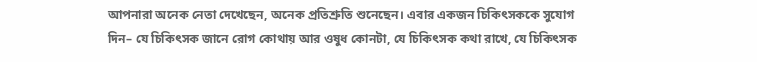আপনারা অনেক নেতা দেখেছেন, অনেক প্রতিশ্রুতি শুনেছেন। এবার একজন চিকিৎসককে সুযোগ দিন– যে চিকিৎসক জানে রোগ কোথায় আর ওষুধ কোনটা, যে চিকিৎসক কথা রাখে, যে চিকিৎসক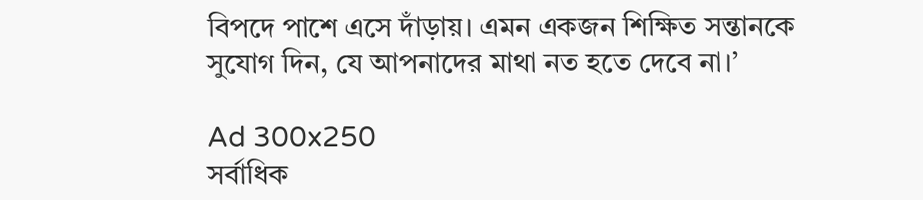বিপদে পাশে এসে দাঁড়ায়। এমন একজন শিক্ষিত সন্তানকে সুযোগ দিন, যে আপনাদের মাথা নত হতে দেবে না।’

Ad 300x250
সর্বাধিক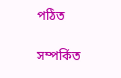পঠিত

সম্পর্কিত